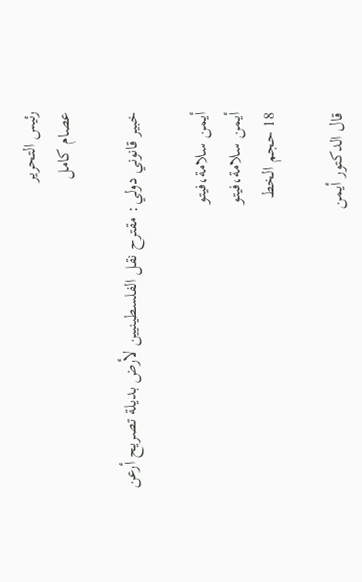رئيس التحرير
عصام كامل

خبير قانوني دولي: مقترح نقل الفلسطينيين لأرض بديلة تصريح أرعن

أيمن سلامة،فيتو
أيمن سلامة،فيتو
18 حجم الخط

قال الدكتور أيمن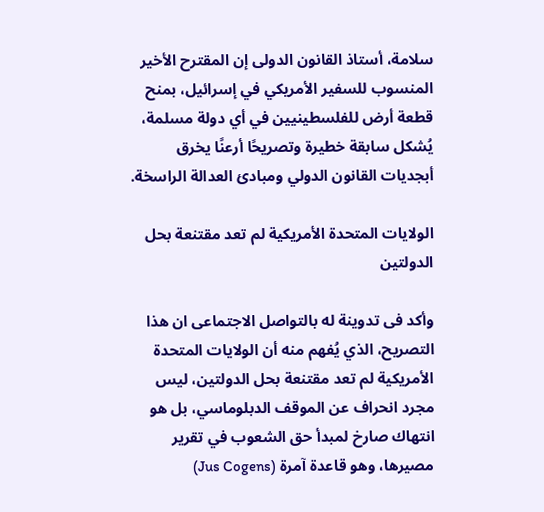سلامة، أستاذ القانون الدولى إن المقترح الأخير المنسوب للسفير الأمريكي في إسرائيل، بمنح قطعة أرض للفلسطينيين في أي دولة مسلمة، يُشكل سابقة خطيرة وتصريحًا أرعنًا يخرق أبجديات القانون الدولي ومبادئ العدالة الراسخة.

الولايات المتحدة الأمريكية لم تعد مقتنعة بحل الدولتين

وأكد فى تدوينة له بالتواصل الاجتماعى ان هذا التصريح، الذي يُفهم منه أن الولايات المتحدة الأمريكية لم تعد مقتنعة بحل الدولتين، ليس مجرد انحراف عن الموقف الدبلوماسي، بل هو انتهاك صارخ لمبدأ حق الشعوب في تقرير مصيرها، وهو قاعدة آمرة (Jus Cogens)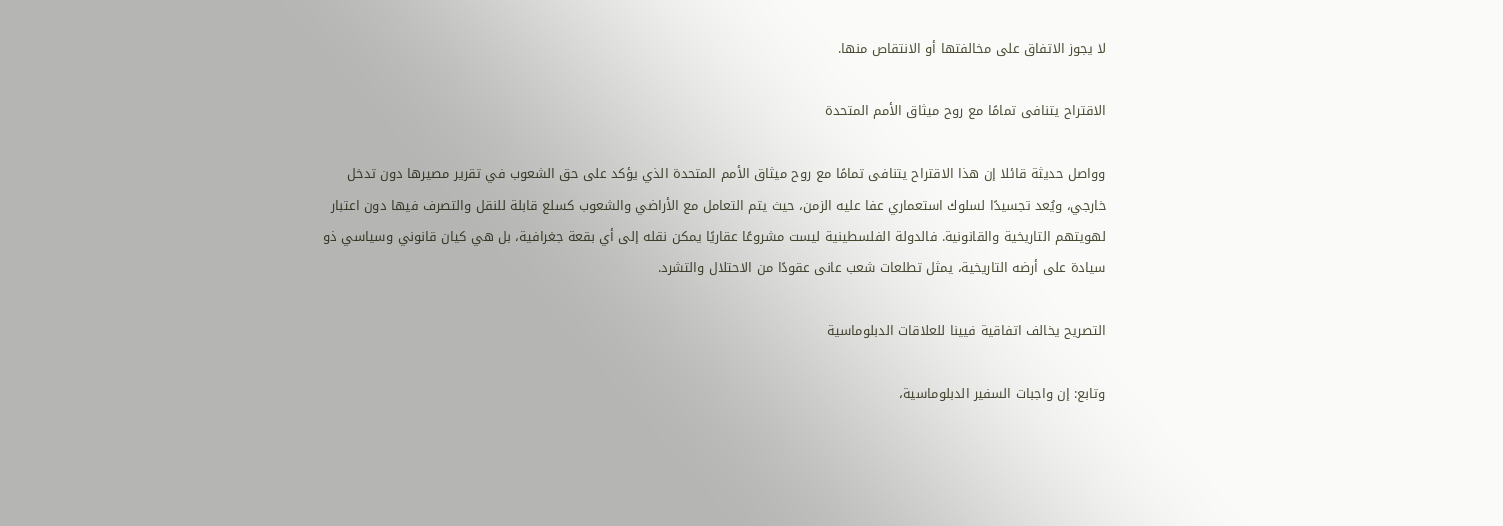لا يجوز الاتفاق على مخالفتها أو الانتقاص منها.

الاقتراح يتنافى تمامًا مع روح ميثاق الأمم المتحدة

وواصل حديثة قائلا إن هذا الاقتراح يتنافى تمامًا مع روح ميثاق الأمم المتحدة الذي يؤكد على حق الشعوب في تقرير مصيرها دون تدخل خارجي، ويُعد تجسيدًا لسلوك استعماري عفا عليه الزمن، حيث يتم التعامل مع الأراضي والشعوب كسلع قابلة للنقل والتصرف فيها دون اعتبار لهويتهم التاريخية والقانونية. فالدولة الفلسطينية ليست مشروعًا عقاريًا يمكن نقله إلى أي بقعة جغرافية، بل هي كيان قانوني وسياسي ذو سيادة على أرضه التاريخية، يمثل تطلعات شعب عانى عقودًا من الاحتلال والتشرد.

التصريح يخالف اتفاقية فيينا للعلاقات الدبلوماسية

وتابع: إن واجبات السفير الدبلوماسية،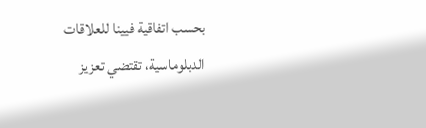بحسب اتفاقية فيينا للعلاقات الدبلوماسية، تقتضي تعزيز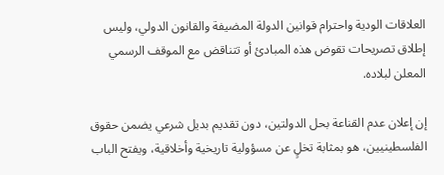العلاقات الودية واحترام قوانين الدولة المضيفة والقانون الدولي، وليس إطلاق تصريحات تقوض هذه المبادئ أو تتناقض مع الموقف الرسمي المعلن لبلاده.

إن إعلان عدم القناعة بحل الدولتين، دون تقديم بديل شرعي يضمن حقوق الفلسطينيين، هو بمثابة تخلٍ عن مسؤولية تاريخية وأخلاقية، ويفتح الباب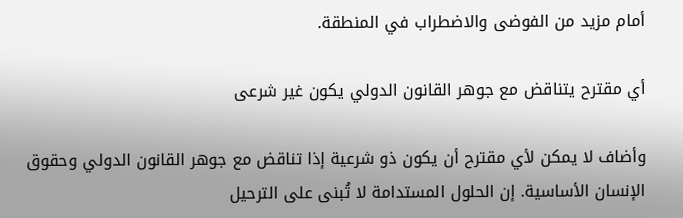أمام مزيد من الفوضى والاضطراب في المنطقة.

أي مقترح يتناقض مع جوهر القانون الدولي يكون غير شرعى

وأضاف لا يمكن لأي مقترح أن يكون ذو شرعية إذا تناقض مع جوهر القانون الدولي وحقوق الإنسان الأساسية. إن الحلول المستدامة لا تُبنى على الترحيل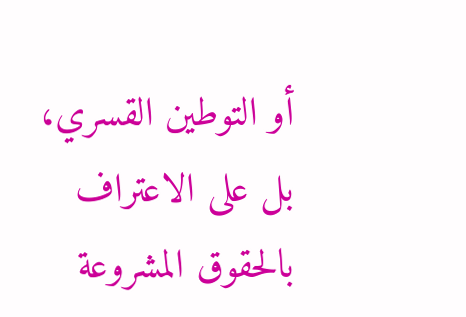أو التوطين القسري، بل على الاعتراف بالحقوق المشروعة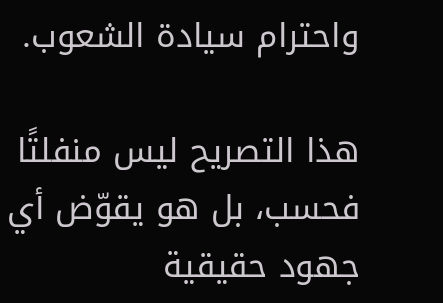واحترام سيادة الشعوب.

هذا التصريح ليس منفلتًا فحسب، بل هو يقوّض أي جهود حقيقية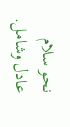نحو سلام عادل وشامل.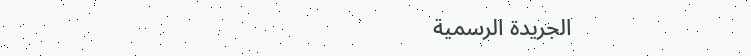الجريدة الرسمية